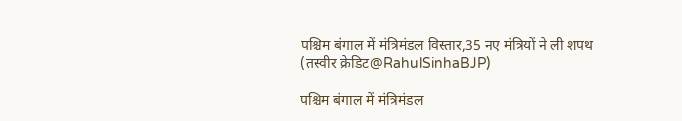पश्चिम बंगाल में मंत्रिमंडल विस्तार,35 नए मंत्रियों ने ली शपथ (तस्वीर क्रेडिट@RahulSinhaBJP)

पश्चिम बंगाल में मंत्रिमंडल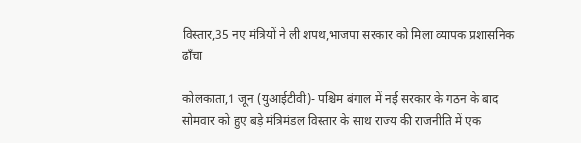विस्तार,35 नए मंत्रियों ने ली शपथ,भाजपा सरकार को मिला व्यापक प्रशासनिक ढाँचा

कोलकाता,1 जून (युआईटीवी)- पश्चिम बंगाल में नई सरकार के गठन के बाद सोमवार को हुए बड़े मंत्रिमंडल विस्तार के साथ राज्य की राजनीति में एक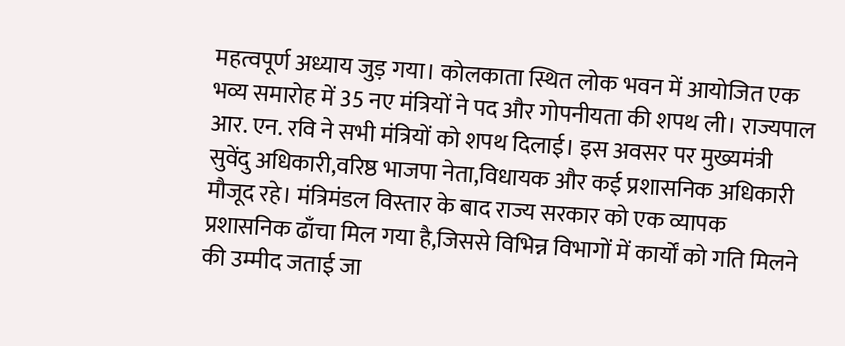महत्वपूर्ण अध्याय जुड़ गया। कोलकाता स्थित लोक भवन में आयोजित एक भव्य समारोह में 35 नए मंत्रियों ने पद और गोपनीयता की शपथ ली। राज्यपाल आर. एन. रवि ने सभी मंत्रियों को शपथ दिलाई। इस अवसर पर मुख्यमंत्री सुवेंदु अधिकारी,वरिष्ठ भाजपा नेता,विधायक और कई प्रशासनिक अधिकारी मौजूद रहे। मंत्रिमंडल विस्तार के बाद राज्य सरकार को एक व्यापक प्रशासनिक ढाँचा मिल गया है,जिससे विभिन्न विभागों में कार्यों को गति मिलने की उम्मीद जताई जा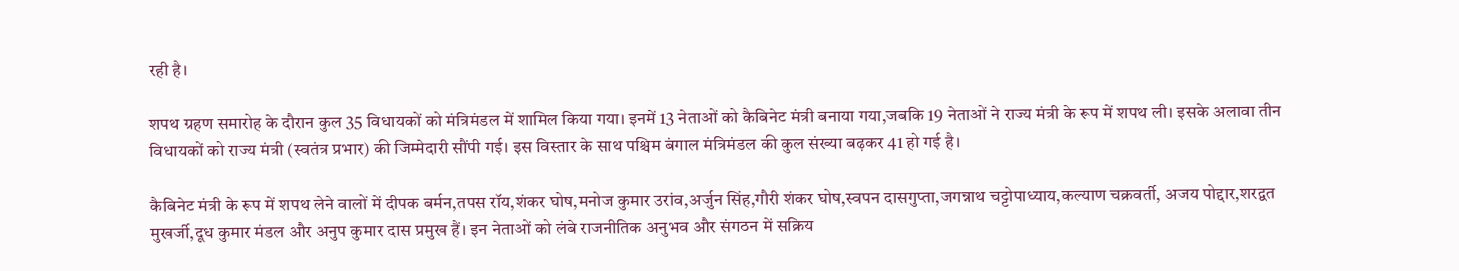रही है।

शपथ ग्रहण समारोह के दौरान कुल 35 विधायकों को मंत्रिमंडल में शामिल किया गया। इनमें 13 नेताओं को कैबिनेट मंत्री बनाया गया,जबकि 19 नेताओं ने राज्य मंत्री के रूप में शपथ ली। इसके अलावा तीन विधायकों को राज्य मंत्री (स्वतंत्र प्रभार) की जिम्मेदारी सौंपी गई। इस विस्तार के साथ पश्चिम बंगाल मंत्रिमंडल की कुल संख्या बढ़कर 41 हो गई है।

कैबिनेट मंत्री के रूप में शपथ लेने वालों में दीपक बर्मन,तपस रॉय,शंकर घोष,मनोज कुमार उरांव,अर्जुन सिंह,गौरी शंकर घोष,स्वपन दासगुप्ता,जगन्नाथ चट्टोपाध्याय,कल्याण चक्रवर्ती, अजय पोद्दार,शरद्वत मुखर्जी,दूध कुमार मंडल और अनुप कुमार दास प्रमुख हैं। इन नेताओं को लंबे राजनीतिक अनुभव और संगठन में सक्रिय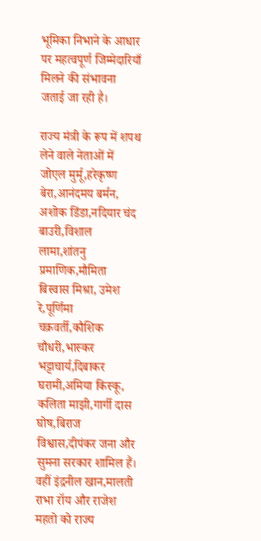भूमिका निभाने के आधार पर महत्वपूर्ण जिम्मेदारियाँ मिलने की संभावना जताई जा रही है।

राज्य मंत्री के रूप में शपथ लेने वाले नेताओं में जोएल मुर्मू,हरेकृष्ण बेरा,आनंदमय बर्मन, अशोक डिंडा,नदियार चंद बाउरी,विशाल लामा,शांतनु प्रमाणिक,मौमिता बिस्वास मिश्रा, उमेश रे,पूर्णिमा चक्रवर्ती,कौशिक चौधरी,भास्कर भट्टाचार्य,दिबाकर घरामी,अमिया किस्कू, कलिता माझी,गार्गी दास घोष,बिराज विश्वास,दीपंकर जना और सुमना सरकार शामिल हैं। वहीं इंद्रनील खान,मालती राभा रॉय और राजेश महतो को राज्य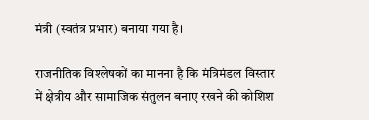मंत्री (स्वतंत्र प्रभार) बनाया गया है।

राजनीतिक विश्लेषकों का मानना है कि मंत्रिमंडल विस्तार में क्षेत्रीय और सामाजिक संतुलन बनाए रखने की कोशिश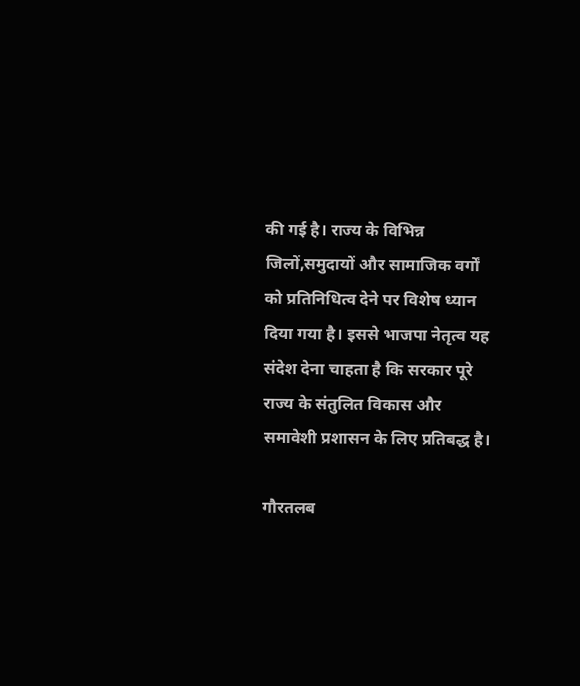की गई है। राज्य के विभिन्न जिलों,समुदायों और सामाजिक वर्गों को प्रतिनिधित्व देने पर विशेष ध्यान दिया गया है। इससे भाजपा नेतृत्व यह संदेश देना चाहता है कि सरकार पूरे राज्य के संतुलित विकास और समावेशी प्रशासन के लिए प्रतिबद्ध है।

गौरतलब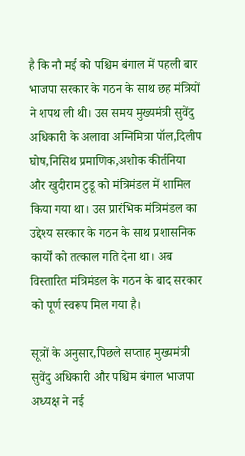है कि नौ मई को पश्चिम बंगाल में पहली बार भाजपा सरकार के गठन के साथ छह मंत्रियों ने शपथ ली थी। उस समय मुख्यमंत्री सुवेंदु अधिकारी के अलावा अग्निमित्रा पॉल,दिलीप घोष,निसिथ प्रमाणिक,अशोक कीर्तनिया और खुदीराम टुडू को मंत्रिमंडल में शामिल किया गया था। उस प्रारंभिक मंत्रिमंडल का उद्देश्य सरकार के गठन के साथ प्रशासनिक कार्यों को तत्काल गति देना था। अब विस्तारित मंत्रिमंडल के गठन के बाद सरकार को पूर्ण स्वरूप मिल गया है।

सूत्रों के अनुसार,पिछले सप्ताह मुख्यमंत्री सुवेंदु अधिकारी और पश्चिम बंगाल भाजपा अध्यक्ष ने नई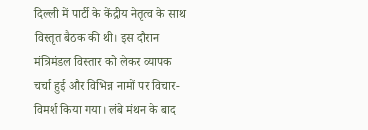दिल्ली में पार्टी के केंद्रीय नेतृत्व के साथ विस्तृत बैठक की थी। इस दौरान मंत्रिमंडल विस्तार को लेकर व्यापक चर्चा हुई और विभिन्न नामों पर विचार-विमर्श किया गया। लंबे मंथन के बाद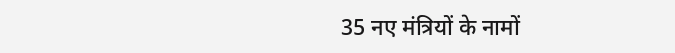35 नए मंत्रियों के नामों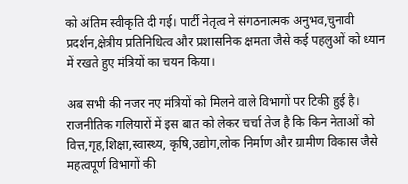को अंतिम स्वीकृति दी गई। पार्टी नेतृत्व ने संगठनात्मक अनुभव,चुनावी प्रदर्शन,क्षेत्रीय प्रतिनिधित्व और प्रशासनिक क्षमता जैसे कई पहलुओं को ध्यान में रखते हुए मंत्रियों का चयन किया।

अब सभी की नजर नए मंत्रियों को मिलने वाले विभागों पर टिकी हुई है। राजनीतिक गलियारों में इस बात को लेकर चर्चा तेज है कि किन नेताओं को वित्त,गृह,शिक्षा,स्वास्थ्य, कृषि,उद्योग,लोक निर्माण और ग्रामीण विकास जैसे महत्वपूर्ण विभागों की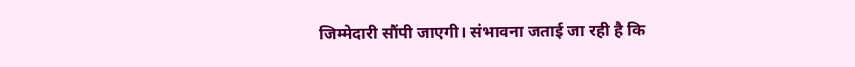जिम्मेदारी सौंपी जाएगी। संभावना जताई जा रही है कि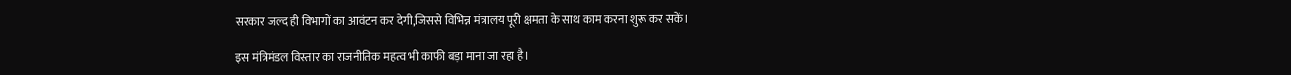सरकार जल्द ही विभागों का आवंटन कर देगी,जिससे विभिन्न मंत्रालय पूरी क्षमता के साथ काम करना शुरू कर सकें।

इस मंत्रिमंडल विस्तार का राजनीतिक महत्व भी काफी बड़ा माना जा रहा है।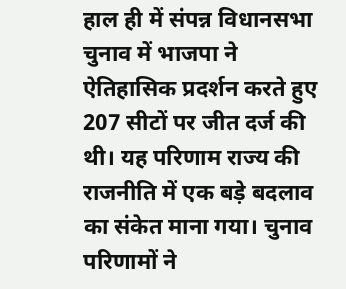हाल ही में संपन्न विधानसभा चुनाव में भाजपा ने ऐतिहासिक प्रदर्शन करते हुए 207 सीटों पर जीत दर्ज की थी। यह परिणाम राज्य की राजनीति में एक बड़े बदलाव का संकेत माना गया। चुनाव परिणामों ने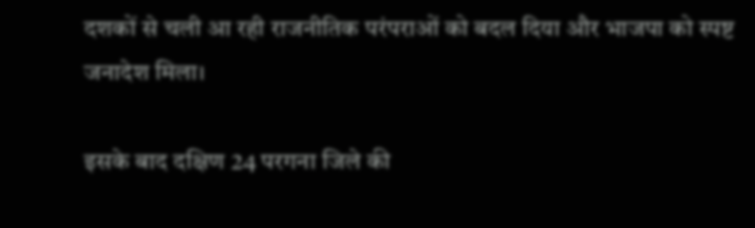दशकों से चली आ रही राजनीतिक परंपराओं को बदल दिया और भाजपा को स्पष्ट जनादेश मिला।

इसके बाद दक्षिण 24 परगना जिले की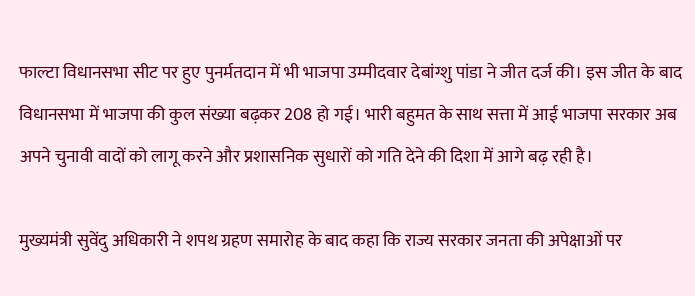फाल्टा विधानसभा सीट पर हुए पुनर्मतदान में भी भाजपा उम्मीदवार देबांग्शु पांडा ने जीत दर्ज की। इस जीत के बाद विधानसभा में भाजपा की कुल संख्या बढ़कर 208 हो गई। भारी बहुमत के साथ सत्ता में आई भाजपा सरकार अब अपने चुनावी वादों को लागू करने और प्रशासनिक सुधारों को गति देने की दिशा में आगे बढ़ रही है।

मुख्यमंत्री सुवेंदु अधिकारी ने शपथ ग्रहण समारोह के बाद कहा कि राज्य सरकार जनता की अपेक्षाओं पर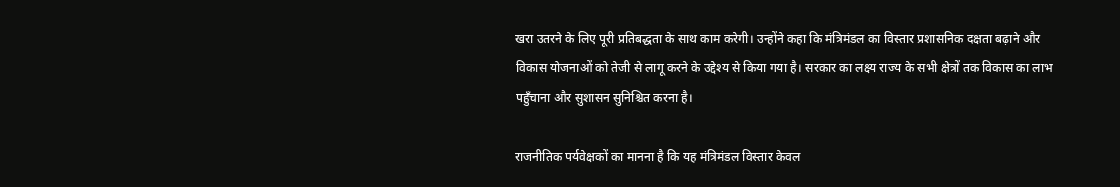खरा उतरने के लिए पूरी प्रतिबद्धता के साथ काम करेगी। उन्होंने कहा कि मंत्रिमंडल का विस्तार प्रशासनिक दक्षता बढ़ाने और विकास योजनाओं को तेजी से लागू करने के उद्देश्य से किया गया है। सरकार का लक्ष्य राज्य के सभी क्षेत्रों तक विकास का लाभ पहुँचाना और सुशासन सुनिश्चित करना है।

राजनीतिक पर्यवेक्षकों का मानना है कि यह मंत्रिमंडल विस्तार केवल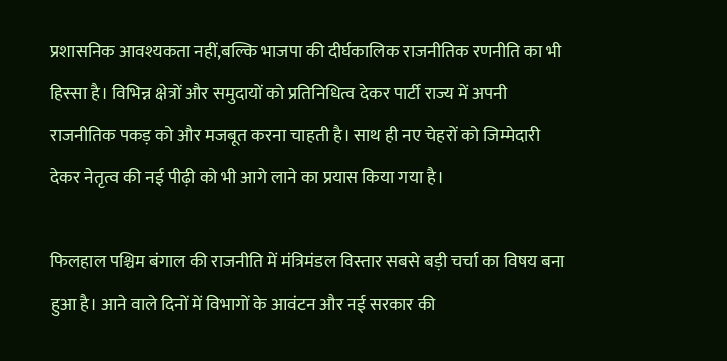प्रशासनिक आवश्यकता नहीं,बल्कि भाजपा की दीर्घकालिक राजनीतिक रणनीति का भी हिस्सा है। विभिन्न क्षेत्रों और समुदायों को प्रतिनिधित्व देकर पार्टी राज्य में अपनी राजनीतिक पकड़ को और मजबूत करना चाहती है। साथ ही नए चेहरों को जिम्मेदारी देकर नेतृत्व की नई पीढ़ी को भी आगे लाने का प्रयास किया गया है।

फिलहाल पश्चिम बंगाल की राजनीति में मंत्रिमंडल विस्तार सबसे बड़ी चर्चा का विषय बना हुआ है। आने वाले दिनों में विभागों के आवंटन और नई सरकार की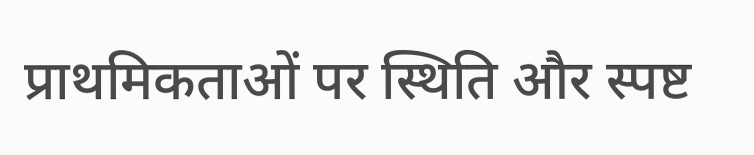प्राथमिकताओं पर स्थिति और स्पष्ट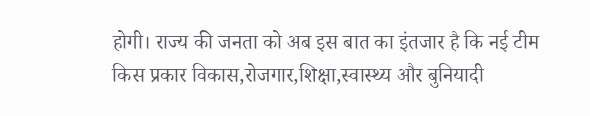होगी। राज्य की जनता को अब इस बात का इंतजार है कि नई टीम किस प्रकार विकास,रोजगार,शिक्षा,स्वास्थ्य और बुनियादी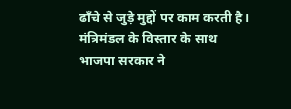ढाँचे से जुड़े मुद्दों पर काम करती है। मंत्रिमंडल के विस्तार के साथ भाजपा सरकार ने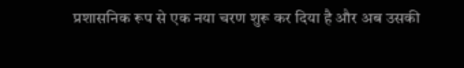प्रशासनिक रूप से एक नया चरण शुरू कर दिया है और अब उसकी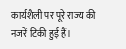कार्यशैली पर पूरे राज्य की नजरें टिकी हुई हैं।